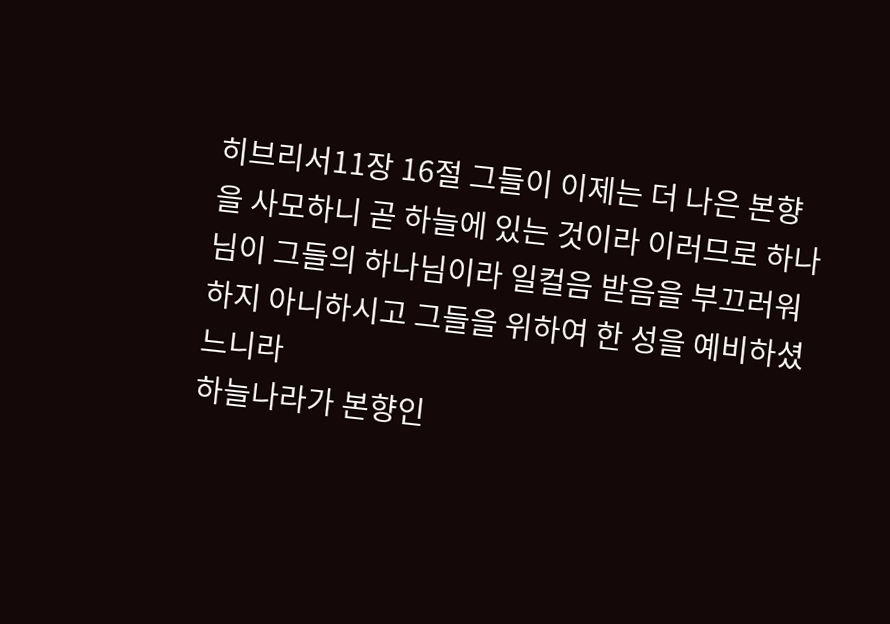히브리서11장 16절 그들이 이제는 더 나은 본향을 사모하니 곧 하늘에 있는 것이라 이러므로 하나님이 그들의 하나님이라 일컬음 받음을 부끄러워하지 아니하시고 그들을 위하여 한 성을 예비하셨느니라
하늘나라가 본향인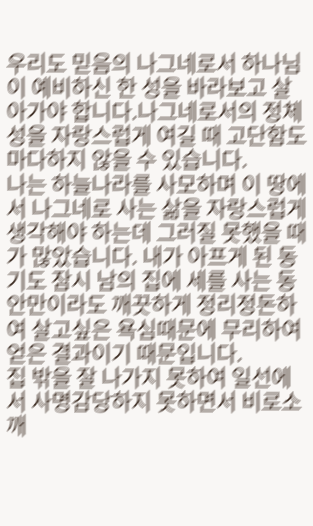우리도 믿음의 나그네로서 하나님이 예비하신 한 성을 바라보고 살아가야 합니다.나그네로서의 정체성을 자랑스럽게 여길 때 고단함도 마다하지 않을 수 있습니다.
나는 하늘나라를 사모하며 이 땅에서 나그네로 사는 삶을 자랑스럽게 생각해야 하는데 그러질 못했을 때가 많았습니다. 내가 아프게 된 동기도 잠시 남의 집에 세를 사는 동안만이라도 깨끗하게 정리정돈하여 살고싶은 욕심때문에 무리하여 얻은 결과이기 때문입니다.
집 밖을 잘 나가지 못하여 일선에서 사명감당하지 못하면서 비로소 깨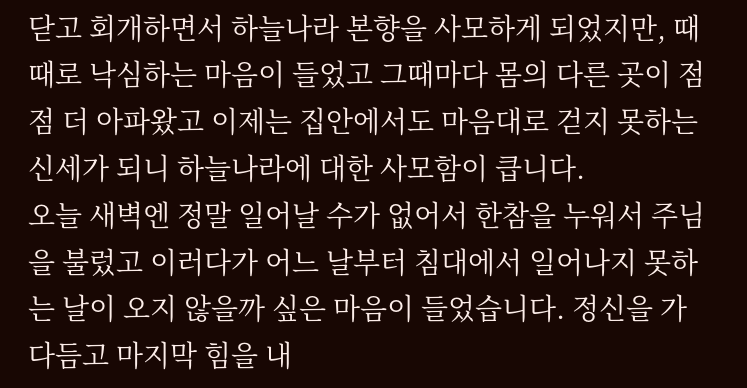닫고 회개하면서 하늘나라 본향을 사모하게 되었지만, 때때로 낙심하는 마음이 들었고 그때마다 몸의 다른 곳이 점점 더 아파왔고 이제는 집안에서도 마음대로 걷지 못하는 신세가 되니 하늘나라에 대한 사모함이 큽니다.
오늘 새벽엔 정말 일어날 수가 없어서 한참을 누워서 주님을 불렀고 이러다가 어느 날부터 침대에서 일어나지 못하는 날이 오지 않을까 싶은 마음이 들었습니다. 정신을 가다듬고 마지막 힘을 내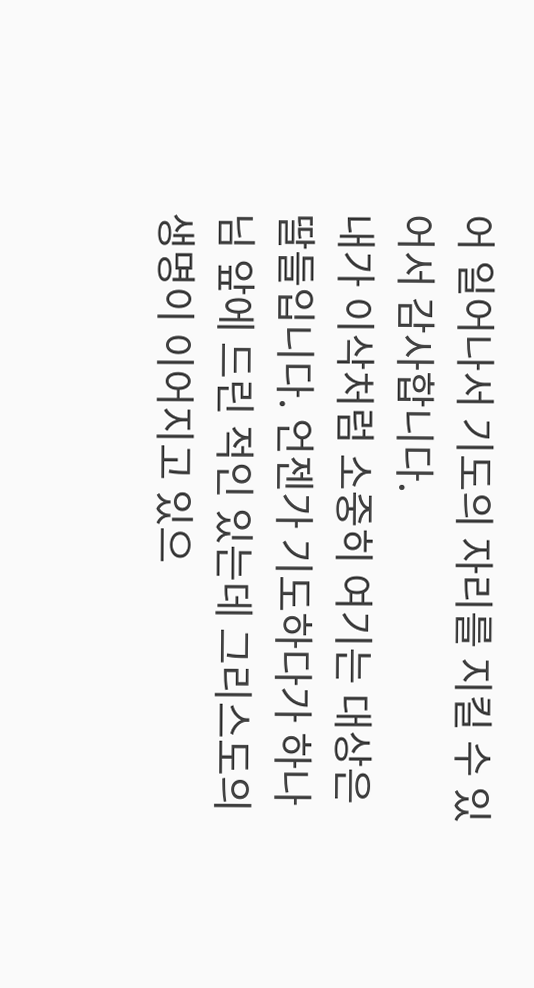어 일어나서 기도의 자리를 지킬 수 있어서 감사합니다.
내가 이삭처럼 소중히 여기는 대상은 딸들입니다. 언젠가 기도하다가 하나님 앞에 드린 적인 있는데 그리스도의 생명이 이어지고 있으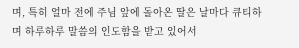며, 특히 얼마 전에 주님 앞에 돌아온 딸은 날마다 큐티하며 하루하루 말씀의 인도함을 받고 있어서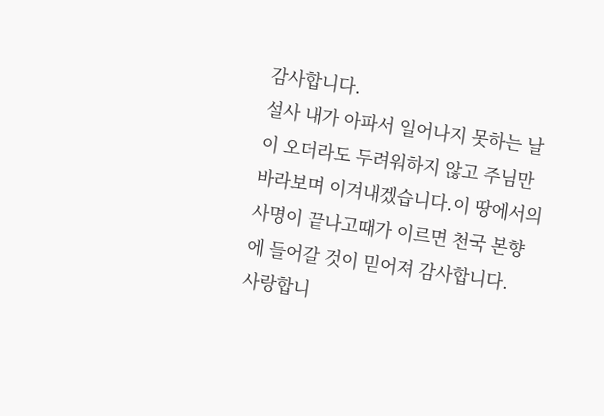감사합니다.
설사 내가 아파서 일어나지 못하는 날이 오더라도 두려워하지 않고 주님만 바라보며 이겨내겠습니다.이 땅에서의 사명이 끝나고때가 이르면 천국 본향에 들어갈 것이 믿어져 감사합니다.
사랑합니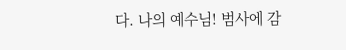다. 나의 예수님! 범사에 감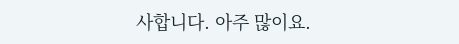사합니다. 아주 많이요.